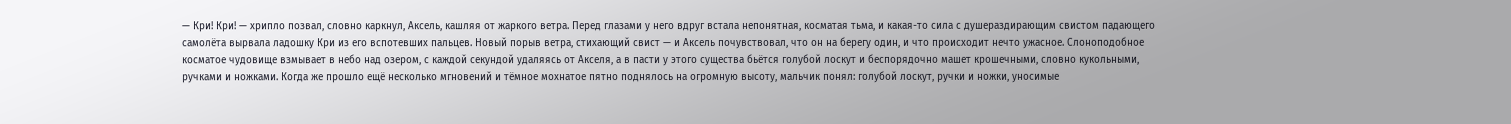— Кри! Кри! — хрипло позвал, словно каркнул, Аксель, кашляя от жаркого ветра. Перед глазами у него вдруг встала непонятная, косматая тьма, и какая-то сила с душераздирающим свистом падающего самолёта вырвала ладошку Кри из его вспотевших пальцев. Новый порыв ветра, стихающий свист — и Аксель почувствовал, что он на берегу один, и что происходит нечто ужасное. Слоноподобное косматое чудовище взмывает в небо над озером, с каждой секундой удаляясь от Акселя, а в пасти у этого существа бьётся голубой лоскут и беспорядочно машет крошечными, словно кукольными, ручками и ножками. Когда же прошло ещё несколько мгновений и тёмное мохнатое пятно поднялось на огромную высоту, мальчик понял: голубой лоскут, ручки и ножки, уносимые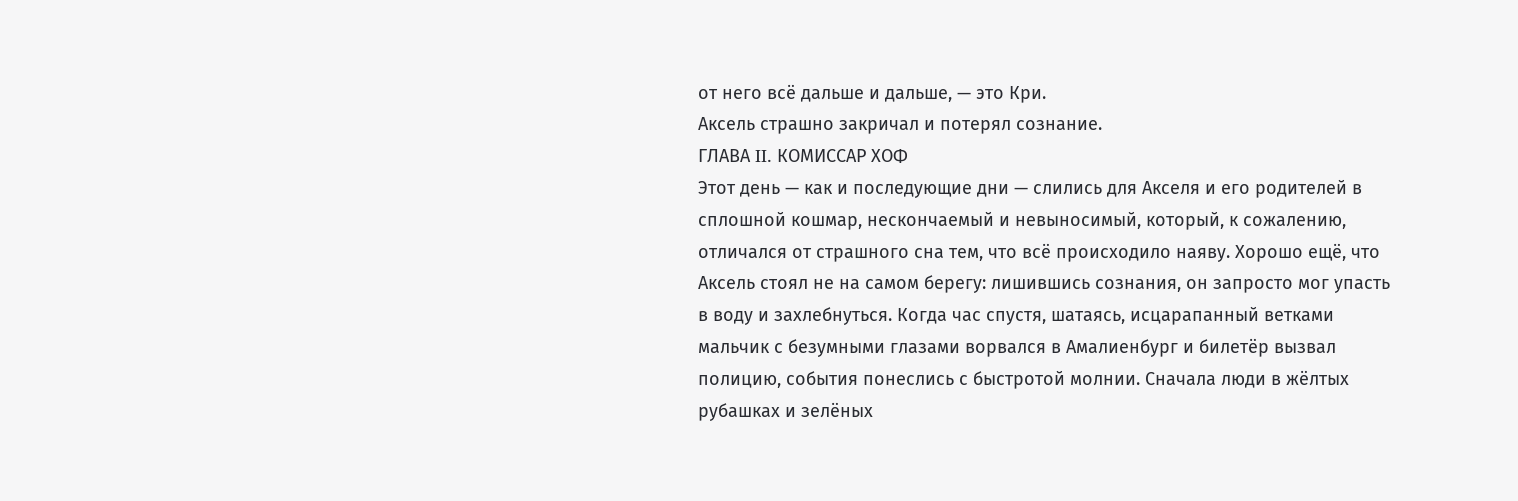от него всё дальше и дальше, — это Кри.
Аксель страшно закричал и потерял сознание.
ГЛАВА II. КОМИССАР ХОФ
Этот день — как и последующие дни — слились для Акселя и его родителей в сплошной кошмар, нескончаемый и невыносимый, который, к сожалению, отличался от страшного сна тем, что всё происходило наяву. Хорошо ещё, что Аксель стоял не на самом берегу: лишившись сознания, он запросто мог упасть в воду и захлебнуться. Когда час спустя, шатаясь, исцарапанный ветками мальчик с безумными глазами ворвался в Амалиенбург и билетёр вызвал полицию, события понеслись с быстротой молнии. Сначала люди в жёлтых рубашках и зелёных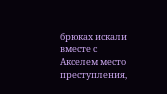брюках искали вместе с Акселем место преступления,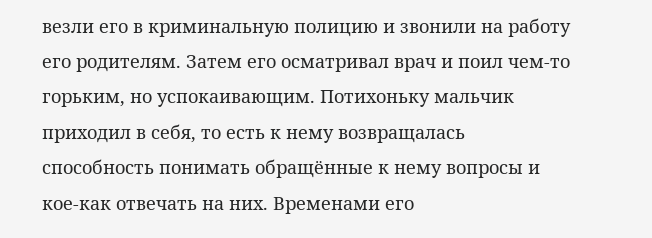везли его в криминальную полицию и звонили на работу его родителям. Затем его осматривал врач и поил чем-то горьким, но успокаивающим. Потихоньку мальчик приходил в себя, то есть к нему возвращалась способность понимать обращённые к нему вопросы и кое-как отвечать на них. Временами его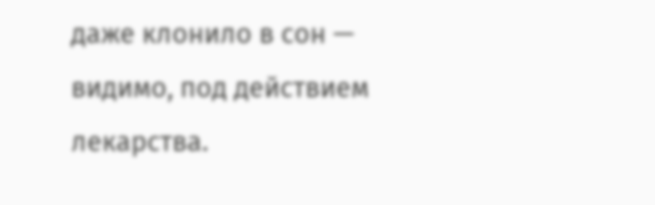даже клонило в сон — видимо, под действием лекарства.